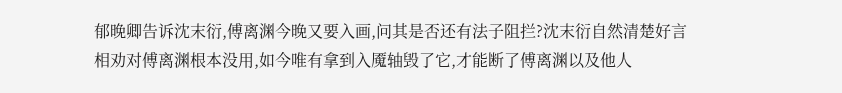郁晚卿告诉沈末衍,傅离渊今晚又要入画,问其是否还有法子阻拦?沈末衍自然清楚好言相劝对傅离渊根本没用,如今唯有拿到入魇轴毁了它,才能断了傅离渊以及他人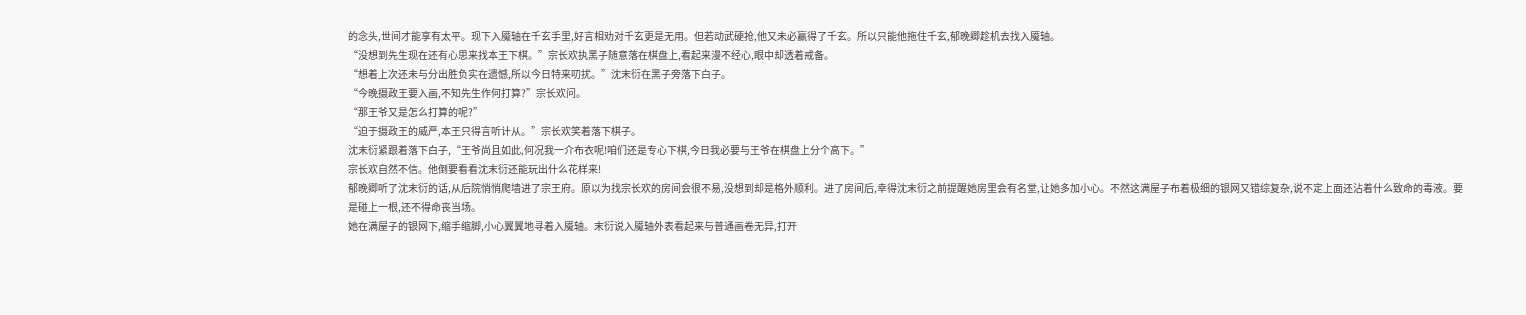的念头,世间才能享有太平。现下入魇轴在千玄手里,好言相劝对千玄更是无用。但若动武硬抢,他又未必赢得了千玄。所以只能他拖住千玄,郁晚卿趁机去找入魇轴。
“没想到先生现在还有心思来找本王下棋。”宗长欢执黑子随意落在棋盘上,看起来漫不经心,眼中却透着戒备。
“想着上次还未与分出胜负实在遗憾,所以今日特来叨扰。”沈末衍在黑子旁落下白子。
“今晚摄政王要入画,不知先生作何打算?”宗长欢问。
“那王爷又是怎么打算的呢?”
“迫于摄政王的威严,本王只得言听计从。”宗长欢笑着落下棋子。
沈末衍紧跟着落下白子,“王爷尚且如此,何况我一介布衣呢!咱们还是专心下棋,今日我必要与王爷在棋盘上分个高下。”
宗长欢自然不信。他倒要看看沈末衍还能玩出什么花样来!
郁晚卿听了沈末衍的话,从后院悄悄爬墙进了宗王府。原以为找宗长欢的房间会很不易,没想到却是格外顺利。进了房间后,幸得沈末衍之前提醒她房里会有名堂,让她多加小心。不然这满屋子布着极细的银网又错综复杂,说不定上面还沾着什么致命的毒液。要是碰上一根,还不得命丧当场。
她在满屋子的银网下,缩手缩脚,小心翼翼地寻着入魇轴。末衍说入魇轴外表看起来与普通画卷无异,打开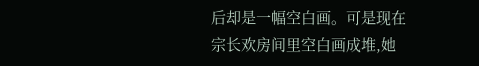后却是一幅空白画。可是现在宗长欢房间里空白画成堆,她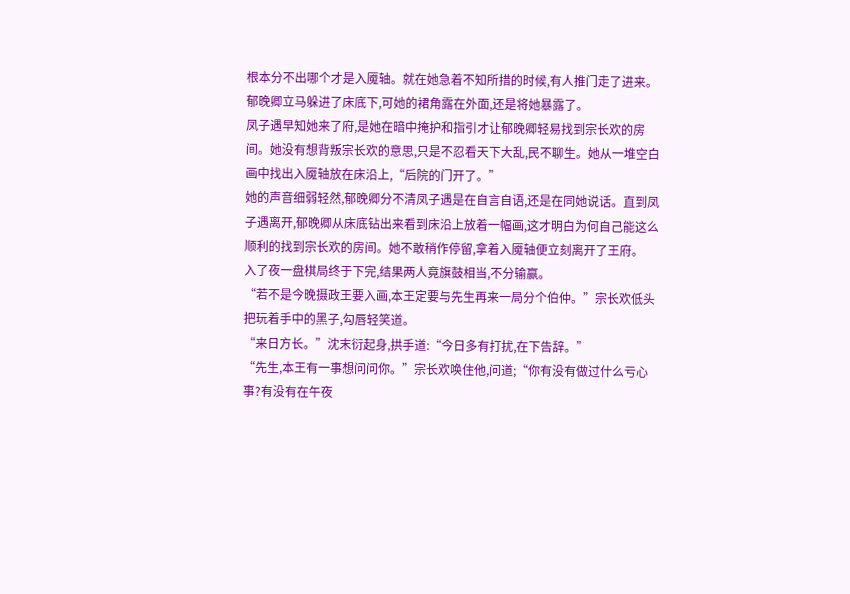根本分不出哪个才是入魇轴。就在她急着不知所措的时候,有人推门走了进来。
郁晚卿立马躲进了床底下,可她的裙角露在外面,还是将她暴露了。
凤子遇早知她来了府,是她在暗中掩护和指引才让郁晚卿轻易找到宗长欢的房间。她没有想背叛宗长欢的意思,只是不忍看天下大乱,民不聊生。她从一堆空白画中找出入魇轴放在床沿上,“后院的门开了。”
她的声音细弱轻然,郁晚卿分不清凤子遇是在自言自语,还是在同她说话。直到凤子遇离开,郁晚卿从床底钻出来看到床沿上放着一幅画,这才明白为何自己能这么顺利的找到宗长欢的房间。她不敢稍作停留,拿着入魇轴便立刻离开了王府。
入了夜一盘棋局终于下完,结果两人竟旗鼓相当,不分输赢。
“若不是今晚摄政王要入画,本王定要与先生再来一局分个伯仲。”宗长欢低头把玩着手中的黑子,勾唇轻笑道。
“来日方长。”沈末衍起身,拱手道:“今日多有打扰,在下告辞。”
“先生,本王有一事想问问你。”宗长欢唤住他,问道;“你有没有做过什么亏心事?有没有在午夜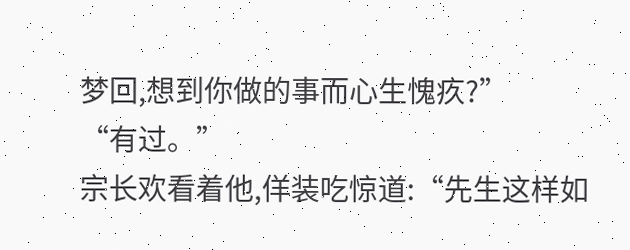梦回,想到你做的事而心生愧疚?”
“有过。”
宗长欢看着他,佯装吃惊道:“先生这样如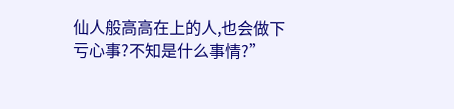仙人般高高在上的人,也会做下亏心事?不知是什么事情?”